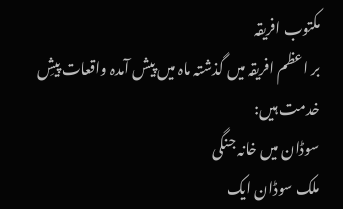مکتوب افریقہ
بر اعظم افریقہ میں گذشتہ ماہ میں پیش آمدہ واقعات پیشِ خدمت ہیں:
سوڈان میں خانہ جنگی
ملک سوڈان ایک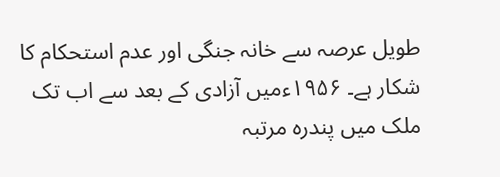طویل عرصہ سے خانہ جنگی اور عدم استحکام کا شکار ہے۔ ۱۹۵۶ءمیں آزادی کے بعد سے اب تک ملک میں پندرہ مرتبہ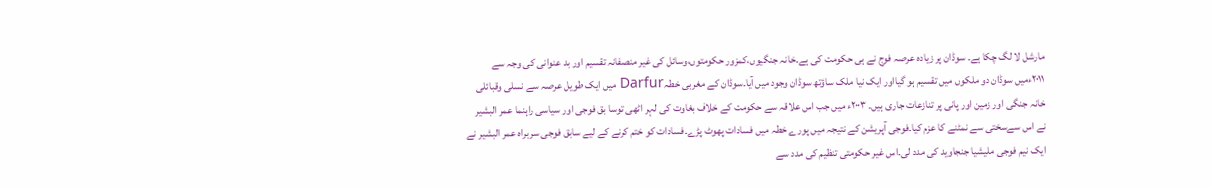مارشل لا لگ چکا ہے۔ سوڈان پر زیادہ عرصہ فوج نے ہی حکومت کی ہے۔خانہ جنگیوں،کمزور حکومتوں،وسائل کی غیر منصفانہ تقسیم اور بد عنوانی کی وجہ سے ۲۰۱۱ءمیں سوڈان دو ملکوں میں تقسیم ہو گیااور ایک نیا ملک ساؤتھ سوڈان وجود میں آیا۔سوڈان کے مغربی خطہDarfur میں ایک طویل عرصہ سے نسلی وقبائلی خانہ جنگی اور زمین اور پانی پر تنازعات جاری ہیں۔ ۲۰۰۳ء میں جب اس علاقہ سے حکومت کے خلاف بغاوت کی لہر اٹھی توسا بق فوجی اور سیاسی راہنما عمر البشیر نے اس سےسختی سے نمٹنے کا عزم کیا۔فوجی آپریشن کے نتیجہ میں پورے خطہ میں فسادات پھوٹ پڑے۔فسادات کو ختم کرنے کے لیے سابق فوجی سربراہ عمر البشیر نے ایک نیم فوجی ملیشیا جنجاوید کی مدد لی۔اس غیر حکومتی تنظیم کی مدد سے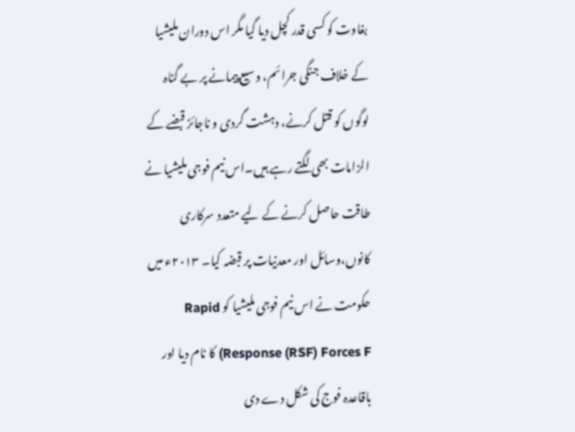بغاوت کو کسی قدر کچل دیا گیا مگر اس دوران ملیشیا کے خلاف جنگی جرائم، وسیع پیمانے پر بے گناہ لوگوں کو قتل کرنے، دہشت گردی و ناجائز قبضے کے الزامات بھی لگتے رہے ہیں۔اس نیم فوجی ملیشیا نے طاقت حاصل کرنے کے لیے متعدد سرکاری کانوں،وسائل اور معدنیات پر قبضہ کیا۔ ۲۰۱۳ء میں حکومت نے اس نیم فوجی ملیشیا کو Rapid Response (RSF) Forces F) کا نام دیا اور باقاعدہ فوج کی شکل دے دی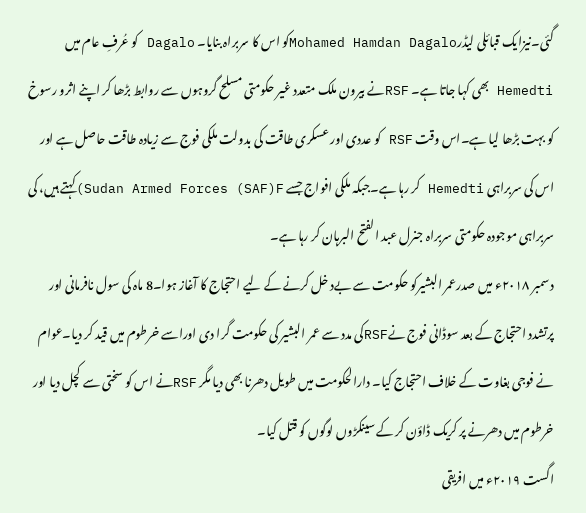گئی۔نیزایک قبائلی لیڈرMohamed Hamdan Dagaloکو اس کا سربراہ بنایا۔ Dagalo کو عُرفِ عام میں Hemedti بھی کہا جاتا ہے۔ RSFنے بیرون ملک متعدد غیر حکومتی مسلح گروہوں سے روابط بڑھا کر اپنے اثرو رسوخ کو بہت بڑھا لیا ہے۔اس وقت RSF کو عددی اور عسکری طاقت کی بدولت ملکی فوج سے زیادہ طاقت حاصل ہے اور اس کی سربراہی Hemedti کر رہا ہے۔جبکہ ملکی افواج جسے Sudan Armed Forces (SAF)F)کہتے ہیں، کی سربراہی موجودہ حکومتی سربراہ جنرل عبد الفتح البرہان کر رہا ہے۔
دسمبر ۲۰۱۸ء میں صدرعمر البشیرکو حکومت سے بےد خل کرنے کے لیے احتجاج کا آغاز ہوا۔8 ماہ کی سول نافرمانی اور پرتشدد احتجاج کے بعد سوڈانی فوج نےRSFکی مدد سے عمر البشیر کی حکومت گرا دی اوراسے خرطوم میں قید کر دیا۔عوام نے فوجی بغاوت کے خلاف احتجاج کیا۔ دارالحکومت میں طویل دھرنا بھی دیا مگر RSFنے اس کو سختی سے کچل دیا اور خرطوم میں دھرنے پر کریک ڈاؤن کر کے سینکڑوں لوگوں کو قتل کیا۔
اگست ۲۰۱۹ء میں افریقی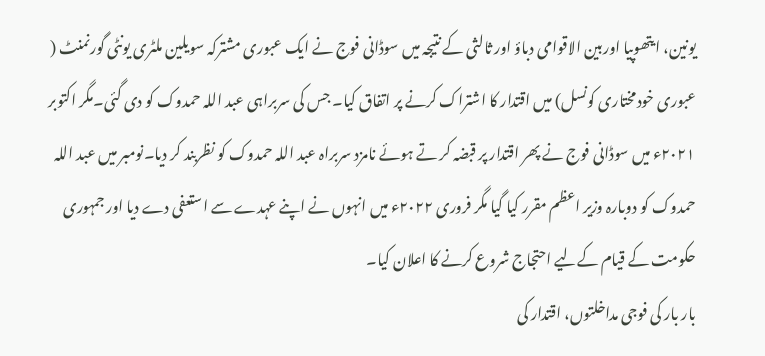یونین، ایتھوپیا اوربین الاقوامی دباؤ اور ثالثی کے نتیجہ میں سوڈانی فوج نے ایک عبوری مشترکہ سویلین ملٹری یونٹی گورنمنٹ ( عبوری خودمختاری کونسل) میں اقتدار کا اشتراک کرنے پر اتفاق کیا۔ جس کی سربراہی عبد اللہ حمدوک کو دی گئی۔مگر اکتوبر ۲۰۲۱ء میں سوڈانی فوج نے پھر اقتدار پر قبضہ کر تے ہوئے نامزد سربراہ عبد اللہ حمدوک کو نظربند کر دیا۔نومبر میں عبد اللہ حمدوک کو دوبارہ وزیر اعظم مقرر کیا گیا مگر فروری ۲۰۲۲ء میں انہوں نے اپنے عہدے سے استعفی دے دیا اور جمہوری حکومت کے قیام کےلیے احتجاج شروع کرنے کا اعلان کیا۔
بار بار کی فوجی مداخلتوں، اقتدار کی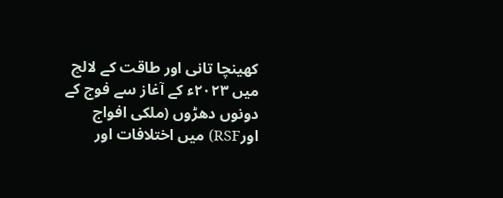کھینچا تانی اور طاقت کے لالچ میں ۲۰۲۳ء کے آغاز سے فوج کے دونوں دھڑوں (ملکی افواج اورRSF) میں اختلافات اور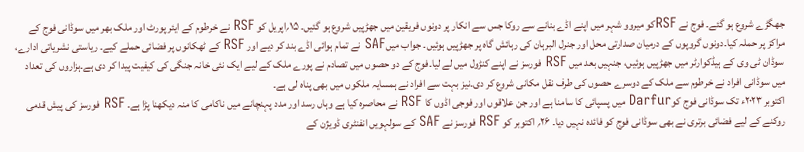جھگڑے شروع ہو گئے۔ فوج نے RSFکو میروو شہر میں اپنے اڈے بنانے سے روکا جس سے انکار پر دونوں فریقین میں جھڑپیں شروع ہو گئیں۔ ۱۵؍اپریل کو RSF نے خرطوم کے ایئر پورٹ اور ملک بھر میں سوڈانی فوج کے مراکز پر حملہ کیا۔دونوں گروپوں کے درمیان صدارتی محل اور جنرل البرہان کی رہائش گاہ پر جھڑپیں ہوئیں۔ جواب میںSAF نے تمام ہوائی اڈے بند کر دیے اور RSF کے ٹھکانوں پر فضائی حملے کیے۔ ریاستی نشریاتی ادارے، سوڈان ٹی وی کے ہیڈکوارٹر میں جھڑپیں ہوئیں، جنہیں بعد میں RSF فورسز نے اپنے کنڑول میں لے لیا۔فوج کے دو حصوں میں تصادم نے پورے ملک کے لیے ایک نئی خانہ جنگی کی کیفیت پیدا کر دی ہے۔ہزاروں کی تعداد میں سوڈانی افراد نے خرطوم سے ملک کے دوسرے حصوں کی طرف نقل مکانی شروع کر دی۔نیز بہت سے افراد نے ہمسایہ ملکوں میں بھی پناہ لی ہے۔
اکتوبر ۲۰۲۳ء تک سوڈانی فوج کوDarfur میں پسپائی کا سامنا ہے اور جن علاقوں اور فوجی اڈوں کا RSF نے محاصرہ کیا ہے وہاں رسد اور مدد پہنچانے میں ناکامی کا منہ دیکھنا پڑا ہے۔ RSF فورسز کی پیش قدمی روکنے کے لیے فضائی برتری نے بھی سوڈانی فوج کو فائدہ نہیں دیا۔ ۲۶؍ اکتوبر کو RSF فورسز نے SAF کے سولہویں انفنٹری ڈویژن کے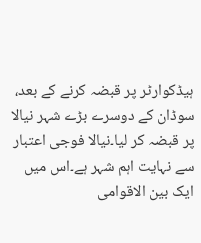ہیڈکوارٹر پر قبضہ کرنے کے بعد، سوڈان کے دوسرے بڑے شہر نیالا پر قبضہ کر لیا۔نیالا فوجی اعتبار سے نہایت اہم شہر ہے۔اس میں ایک بین الاقوامی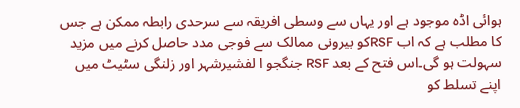ہوائی اڈہ موجود ہے اور یہاں سے وسطی افریقہ سے سرحدی رابطہ ممکن ہے جس کا مطلب ہے کہ اب RSFکو بیرونی ممالک سے فوجی مدد حاصل کرنے میں مزید سہولت ہو گی۔اس فتح کے بعد RSF جنگجو ا لفشیرشہر اور زلنگی سٹیٹ میں اپنے تسلط کو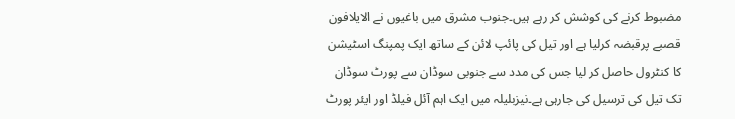مضبوط کرنے کی کوشش کر رہے ہیں۔جنوب مشرق میں باغیوں نے الایلافون قصبے پرقبضہ کرلیا ہے اور تیل کی پائپ لائن کے ساتھ ایک پمپنگ اسٹیشن کا کنٹرول حاصل کر لیا جس کی مدد سے جنوبی سوڈان سے پورٹ سوڈان تک تیل کی ترسیل کی جارہی ہے۔نیزبلیلہ میں ایک اہم آئل فیلڈ اور ایئر پورٹ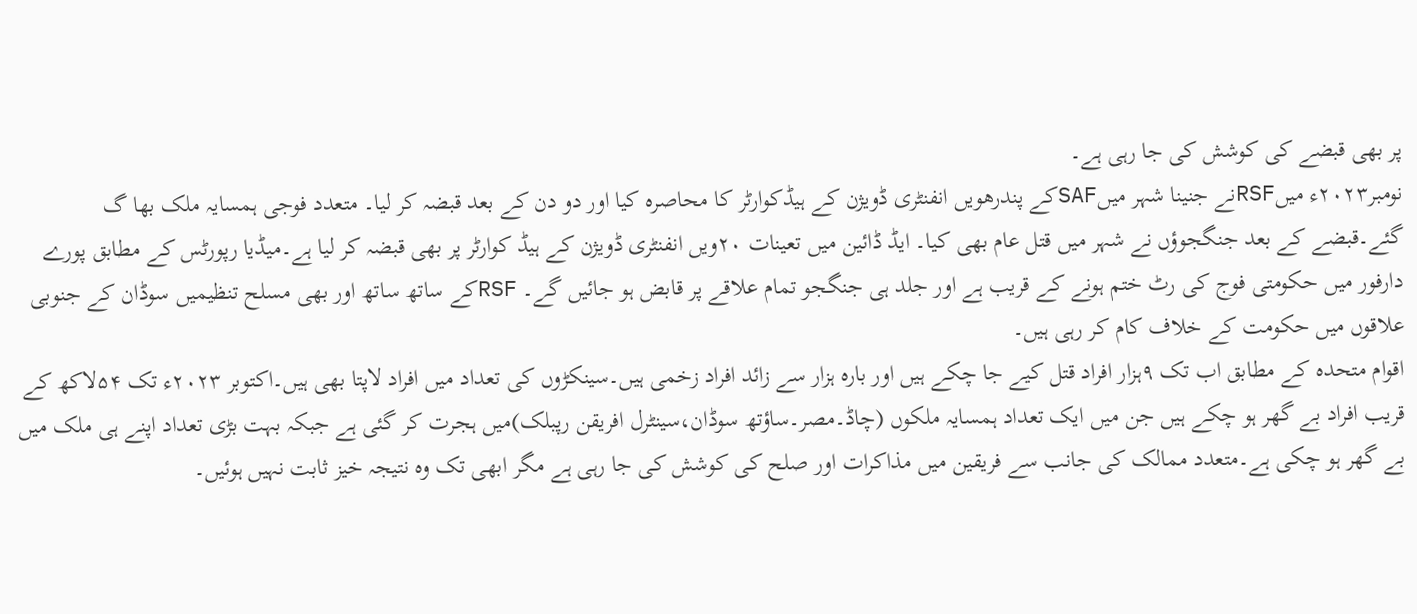پر بھی قبضے کی کوشش کی جا رہی ہے۔
نومبر۲۰۲۳ء میںRSFنے جنینا شہر میںSAFکے پندرھویں انفنٹری ڈویژن کے ہیڈکوارٹر کا محاصرہ کیا اور دو دن کے بعد قبضہ کر لیا۔ متعدد فوجی ہمسایہ ملک بھا گ گئے۔قبضے کے بعد جنگجوؤں نے شہر میں قتل عام بھی کیا۔ ایڈ ڈائین میں تعینات ۲۰ویں انفنٹری ڈویژن کے ہیڈ کوارٹر پر بھی قبضہ کر لیا ہے۔میڈیا رپورٹس کے مطابق پورے دارفور میں حکومتی فوج کی رٹ ختم ہونے کے قریب ہے اور جلد ہی جنگجو تمام علاقے پر قابض ہو جائیں گے۔ RSFکے ساتھ ساتھ اور بھی مسلح تنظیمیں سوڈان کے جنوبی علاقوں میں حکومت کے خلاف کام کر رہی ہیں۔
اقوام متحدہ کے مطابق اب تک ۹ہزار افراد قتل کیے جا چکے ہیں اور بارہ ہزار سے زائد افراد زخمی ہیں۔سینکڑوں کی تعداد میں افراد لاپتا بھی ہیں۔اکتوبر ۲۰۲۳ء تک ۵۴لاکھ کے قریب افراد بے گھر ہو چکے ہیں جن میں ایک تعداد ہمسایہ ملکوں (چاڈ۔مصر۔ساؤتھ سوڈان،سینٹرل افریقن رپبلک)میں ہجرت کر گئی ہے جبکہ بہت بڑی تعداد اپنے ہی ملک میں بے گھر ہو چکی ہے۔متعدد ممالک کی جانب سے فریقین میں مذاکرات اور صلح کی کوشش کی جا رہی ہے مگر ابھی تک وہ نتیجہ خیز ثابت نہیں ہوئیں۔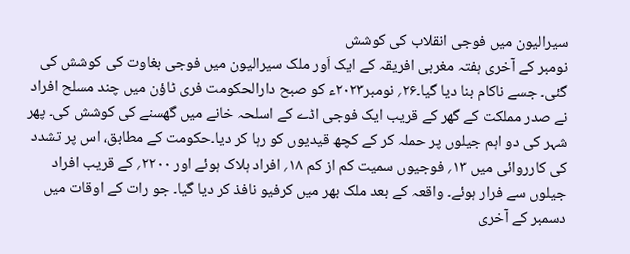سیرالیون میں فوجی انقلاب کی کوشش
نومبر کے آخری ہفتہ مغربی افریقہ کے ایک اَور ملک سیرالیون میں فوجی بغاوت کی کوشش کی گئی۔ جسے ناکام بنا دیا گیا۔۲۶؍ نومبر۲۰۲۳ء کو صبح دارالحکومت فری ٹاؤن میں چند مسلح افراد نے صدر مملکت کے گھر کے قریب ایک فوجی اڈے کے اسلحہ خانے میں گھسنے کی کوشش کی۔ پھر شہر کی دو اہم جیلوں پر حملہ کر کے کچھ قیدیوں کو رہا کر دیا۔حکومت کے مطابق، اس پر تشدد کی کارروائی میں ۱۳؍ فوجیوں سمیت کم از کم ۱۸؍ افراد ہلاک ہوئے اور ۲۲۰۰؍ کے قریب افراد جیلوں سے فرار ہوئے۔ واقعہ کے بعد ملک بھر میں کرفیو نافذ کر دیا گیا۔ جو رات کے اوقات میں دسمبر کے آخری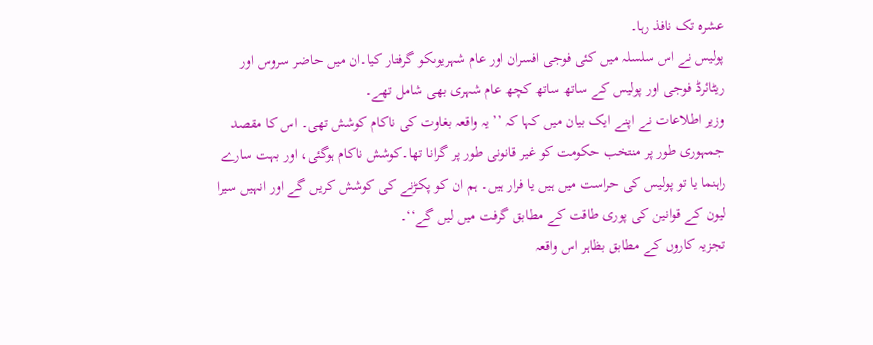عشرہ تک نافذ رہا۔
پولیس نے اس سلسلہ میں کئی فوجی افسران اور عام شہریوںکو گرفتار کیا۔ان میں حاضر سروس اور ریٹائرڈ فوجی اور پولیس کے ساتھ ساتھ کچھ عام شہری بھی شامل تھے۔
وزیر اطلاعات نے اپنے ایک بیان میں کہا کہ ’’ یہ واقعہ بغاوت کی ناکام کوشش تھی۔ اس کا مقصد جمہوری طور پر منتخب حکومت کو غیر قانونی طور پر گرانا تھا۔کوشش ناکام ہوگئی، اور بہت سارے راہنما یا تو پولیس کی حراست میں ہیں یا فرار ہیں۔ ہم ان کو پکڑنے کی کوشش کریں گے اور انہیں سیرا لیون کے قوانین کی پوری طاقت کے مطابق گرفت میں لیں گے‘‘۔
تجزیہ کاروں کے مطابق بظاہر اس واقعہ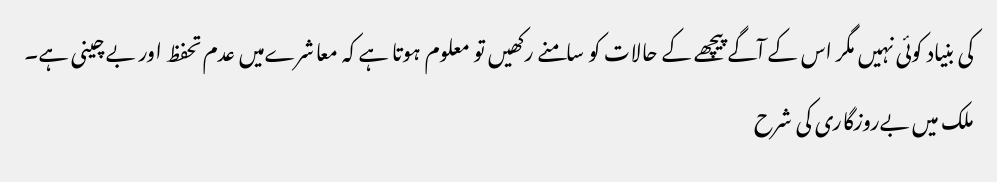کی بنیاد کوئی نہیں مگر اس کے آگے پیچھے کے حالات کو سامنے رکھیں تو معلوم ہوتا ہے کہ معاشرےمیں عدم تحفظ اور بے چینی ہے۔ ملک میں بےروزگاری کی شرح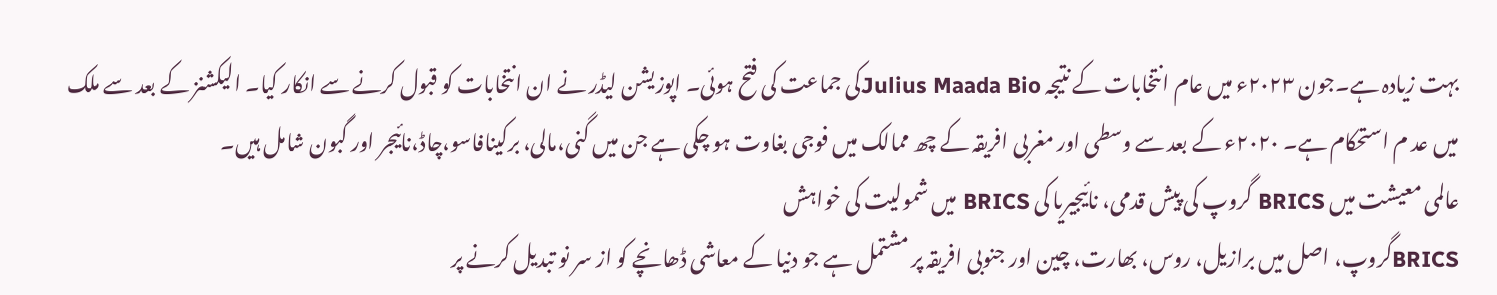بہت زیادہ ہے۔جون ۲۰۲۳ء میں عام انتخابات کے نتیجہ Julius Maada Bioکی جماعت کی فتح ہوئی۔ اپوزیشن لیڈر نے ان انتخابات کو قبول کرنے سے انکار کیا۔ الیکشنز کے بعد سے ملک میں عد م استحکام ہے۔ ۲۰۲۰ء کے بعد سے وسطی اور مغربی افریقہ کے چھ ممالک میں فوجی بغاوت ہو چکی ہے جن میں گنی،مالی، برکینافاسو،چاڈ،نائیجر اور گبون شامل ہیں۔
عالمی معیشت میں BRICS گروپ کی پیش قدمی، نائیجیریا کی BRICS میں شمولیت کی خواہش
BRICSگروپ، اصل میں برازیل، روس، بھارت، چین اور جنوبی افریقہ پر مشتمل ہے جو دنیا کے معاشی ڈھانچے کو از سر نو تبدیل کرنے پر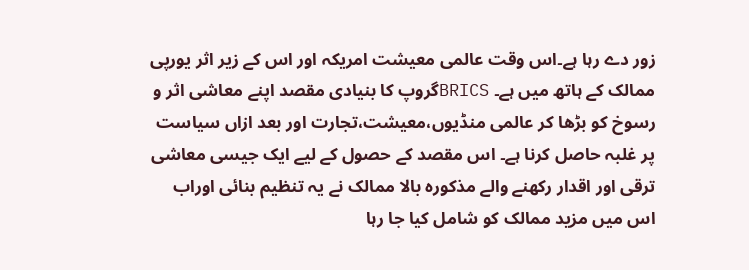زور دے رہا ہے۔اس وقت عالمی معیشت امریکہ اور اس کے زیر اثر یورپی ممالک کے ہاتھ میں ہے۔ BRICSگروپ کا بنیادی مقصد اپنے معاشی اثر و رسوخ کو بڑھا کر عالمی منڈیوں،معیشت،تجارت اور بعد ازاں سیاست پر غلبہ حاصل کرنا ہے۔ اس مقصد کے حصول کے لیے ایک جیسی معاشی ترقی اور اقدار رکھنے والے مذکورہ بالا ممالک نے یہ تنظیم بنائی اوراب اس میں مزید ممالک کو شامل کیا جا رہا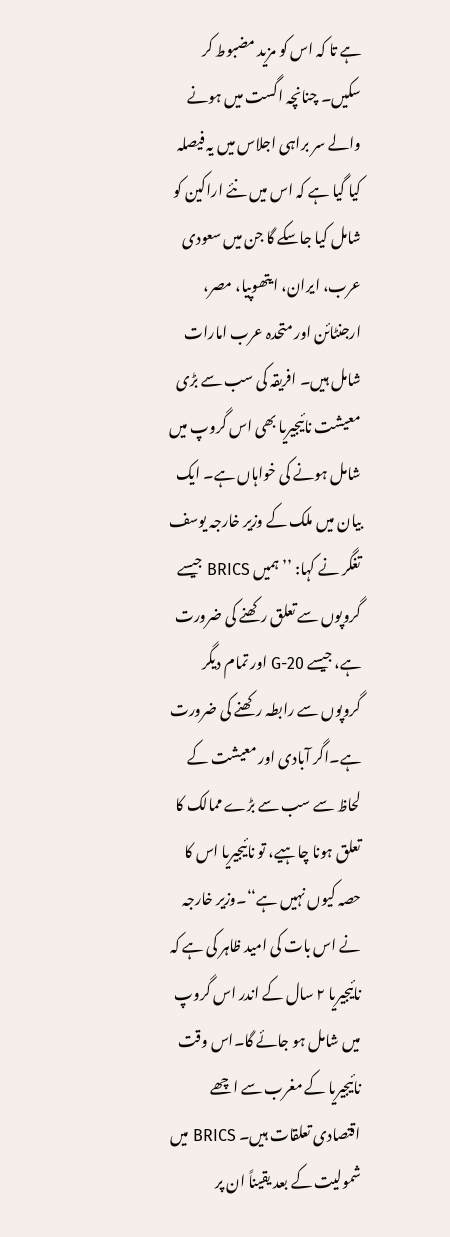ہے تا کہ اس کو مزید مضبوط کر سکیں۔ چنانچہ اگست میں ہونے والے سر براہی اجلاس میں یہ فیصلہ کیا گیا ہے کہ اس میں نئے اراکین کو شامل کیا جاسکے گا جن میں سعودی عرب، ایران، ایتھوپیا، مصر، ارجنٹائن اور متحدہ عرب امارات شامل ہیں۔ افریقہ کی سب سے بڑی معیشت نائیجیریا بھی اس گروپ میں شامل ہونے کی خواہاں ہے۔ ایک بیان میں ملک کے وزیر خارجہ یوسف تغگر نے کہا: ’’ہمیں BRICS جیسے گروپوں سے تعلق رکھنے کی ضرورت ہے، جیسے G-20 اور تمام دیگر گروپوں سے رابطہ رکھنے کی ضرورت ہے۔اگر آبادی اور معیشت کے لحاظ سے سب سے بڑے ممالک کا تعلق ہونا چاہیے، تو نائیجیریا اس کا حصہ کیوں نہیں ہے‘‘۔وزیر خارجہ نے اس بات کی امید ظاہر کی ہے کہ نائیجیریا ۲ سال کے اندر اس گروپ میں شامل ہو جائے گا۔اس وقت نائیجیریا کے مغرب سے اچھے اقتصادی تعلقات ہیں۔ BRICS میں شمولیت کے بعد یقیناً ان پر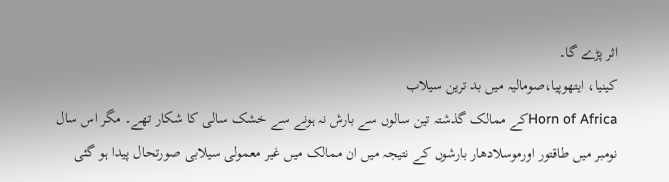اثر پڑے گا۔
کینیا، ایتھوپیا،صومالیہ میں بد ترین سیلاب
Horn of Africaکے ممالک گذشتہ تین سالوں سے بارش نہ ہونے سے خشک سالی کا شکار تھے۔ مگر اس سال نومبر میں طاقتور اورموسلادھار بارشوں کے نتیجہ میں ان ممالک میں غیر معمولی سیلابی صورتحال پیدا ہو گئی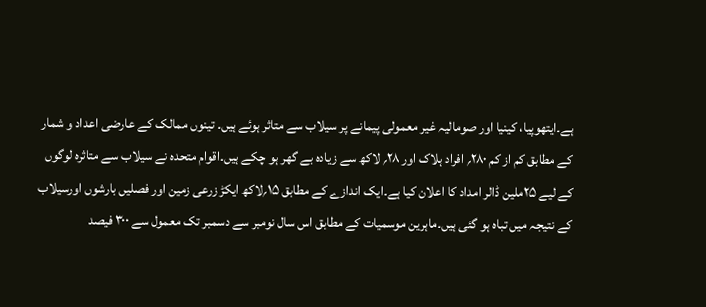ہے۔ایتھوپیا، کینیا اور صومالیہ غیر معمولی پیمانے پر سیلاب سے متاثر ہوئے ہیں۔ تینوں ممالک کے عارضی اعداد و شمار کے مطابق کم از کم ۲۸۰؍ افراد ہلاک اور ۲۸؍ لاکھ سے زیادہ بے گھر ہو چکے ہیں۔اقوام متحدہ نے سیلاب سے متاثرہ لوگوں کے لیے ۲۵ملین ڈالر امداد کا اعلان کیا ہے۔ایک اندازے کے مطابق ۱۵؍لاکھ ایکڑ زرعی زمین اور فصلیں بارشوں اورسیلاب کے نتیجہ میں تباہ ہو گئی ہیں۔ماہرین موسمیات کے مطابق اس سال نومبر سے دسمبر تک معمول سے ۳۰۰ فیصد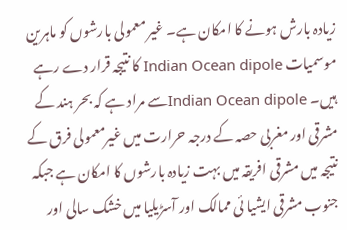زیادہ بارش ہونے کا امکان ہے۔ غیر معمولی بارشوں کو ماہرین موسمیات Indian Ocean dipole کا نتیجہ قرار دے رہے ہیں۔ Indian Ocean dipoleسے مراد ہے کہ بحر ہند کے مشرقی اور مغربی حصہ کے درجہ حرارت میں غیرمعمولی فرق کے نتیجہ میں مشرقی افریقہ میں بہت زیادہ بارشوں کا امکان ہے جبکہ جنوب مشرقی ایشیا ئی ممالک اور آسڑیلیا میں خشک سالی اور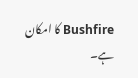Bushfire کا امکان ہے۔